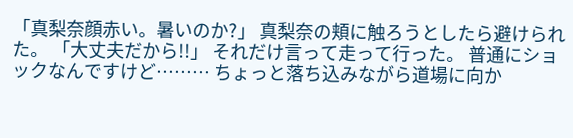「真梨奈顔赤い。暑いのか?」 真梨奈の頬に触ろうとしたら避けられた。 「大丈夫だから!!」 それだけ言って走って行った。 普通にショックなんですけど……… ちょっと落ち込みながら道場に向か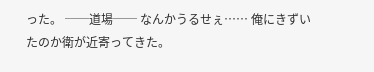った。 ──道場── なんかうるせぇ…… 俺にきずいたのか衛が近寄ってきた。